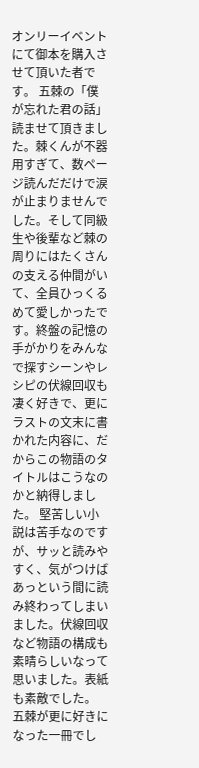オンリーイベントにて御本を購入させて頂いた者です。 五棘の「僕が忘れた君の話」読ませて頂きました。棘くんが不器用すぎて、数ページ読んだだけで涙が止まりませんでした。そして同級生や後輩など棘の周りにはたくさんの支える仲間がいて、全員ひっくるめて愛しかったです。終盤の記憶の手がかりをみんなで探すシーンやレシピの伏線回収も凄く好きで、更にラストの文末に書かれた内容に、だからこの物語のタイトルはこうなのかと納得しました。 堅苦しい小説は苦手なのですが、サッと読みやすく、気がつけばあっという間に読み終わってしまいました。伏線回収など物語の構成も素晴らしいなって思いました。表紙も素敵でした。 五棘が更に好きになった一冊でし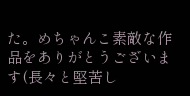た。めちゃんこ素敵な作品をありがとうございます(長々と堅苦し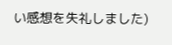い感想を失礼しました)